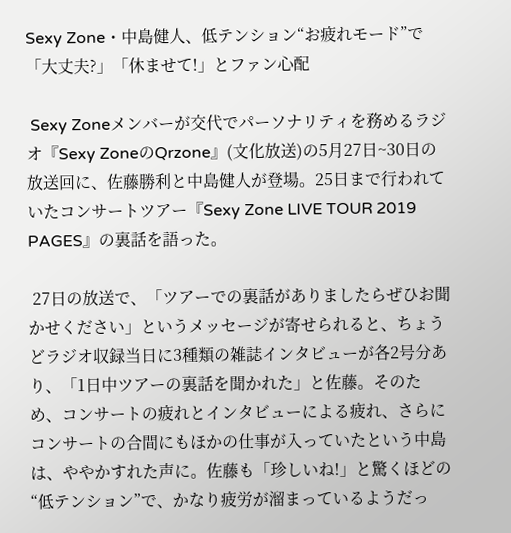Sexy Zone・中島健人、低テンション“お疲れモード”で「大丈夫?」「休ませて!」とファン心配

 Sexy Zoneメンバーが交代でパーソナリティを務めるラジオ『Sexy ZoneのQrzone』(文化放送)の5月27日~30日の放送回に、佐藤勝利と中島健人が登場。25日まで行われていたコンサートツアー『Sexy Zone LIVE TOUR 2019 PAGES』の裏話を語った。

 27日の放送で、「ツアーでの裏話がありましたらぜひお聞かせください」というメッセージが寄せられると、ちょうどラジオ収録当日に3種類の雑誌インタビューが各2号分あり、「1日中ツアーの裏話を聞かれた」と佐藤。そのため、コンサートの疲れとインタビューによる疲れ、さらにコンサートの合間にもほかの仕事が入っていたという中島は、ややかすれた声に。佐藤も「珍しいね!」と驚くほどの“低テンション”で、かなり疲労が溜まっているようだっ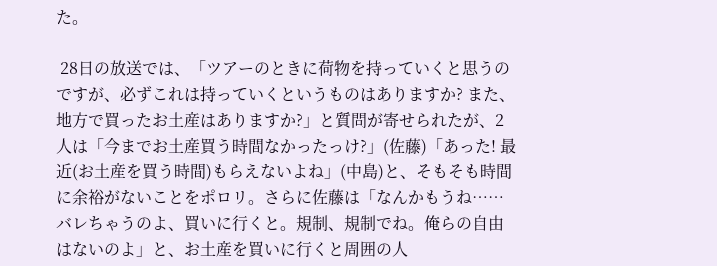た。

 28日の放送では、「ツアーのときに荷物を持っていくと思うのですが、必ずこれは持っていくというものはありますか? また、地方で買ったお土産はありますか?」と質問が寄せられたが、2人は「今までお土産買う時間なかったっけ?」(佐藤)「あった! 最近(お土産を買う時間)もらえないよね」(中島)と、そもそも時間に余裕がないことをポロリ。さらに佐藤は「なんかもうね……バレちゃうのよ、買いに行くと。規制、規制でね。俺らの自由はないのよ」と、お土産を買いに行くと周囲の人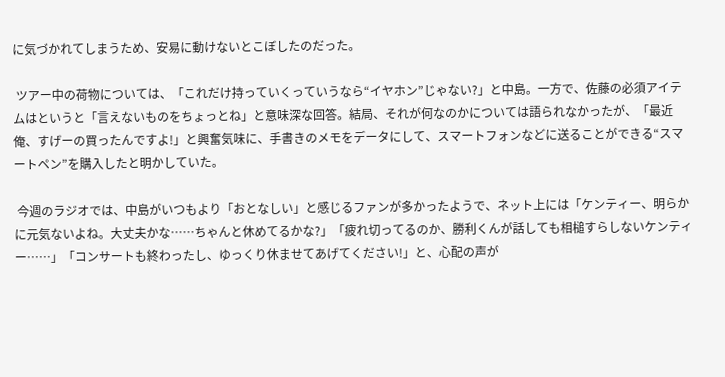に気づかれてしまうため、安易に動けないとこぼしたのだった。

 ツアー中の荷物については、「これだけ持っていくっていうなら“イヤホン”じゃない?」と中島。一方で、佐藤の必須アイテムはというと「言えないものをちょっとね」と意味深な回答。結局、それが何なのかについては語られなかったが、「最近俺、すげーの買ったんですよ!」と興奮気味に、手書きのメモをデータにして、スマートフォンなどに送ることができる“スマートペン”を購入したと明かしていた。

 今週のラジオでは、中島がいつもより「おとなしい」と感じるファンが多かったようで、ネット上には「ケンティー、明らかに元気ないよね。大丈夫かな……ちゃんと休めてるかな?」「疲れ切ってるのか、勝利くんが話しても相槌すらしないケンティー……」「コンサートも終わったし、ゆっくり休ませてあげてください!」と、心配の声が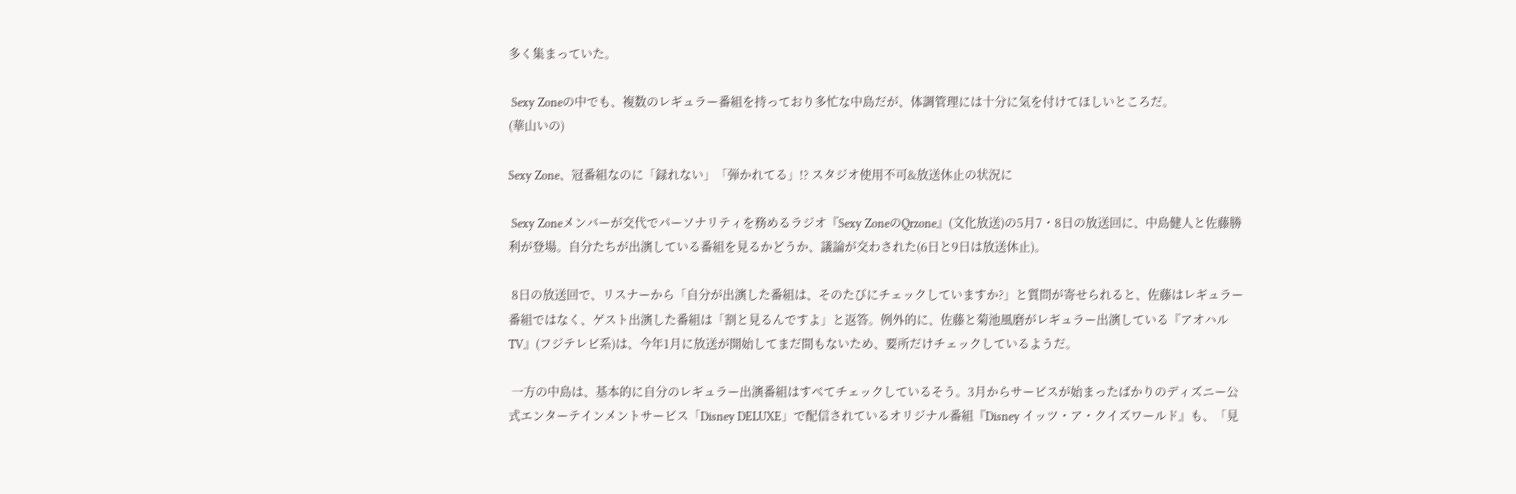多く集まっていた。

 Sexy Zoneの中でも、複数のレギュラー番組を持っており多忙な中島だが、体調管理には十分に気を付けてほしいところだ。
(華山いの)

Sexy Zone、冠番組なのに「録れない」「弾かれてる」!? スタジオ使用不可&放送休止の状況に

 Sexy Zoneメンバーが交代でパーソナリティを務めるラジオ『Sexy ZoneのQrzone』(文化放送)の5月7・8日の放送回に、中島健人と佐藤勝利が登場。自分たちが出演している番組を見るかどうか、議論が交わされた(6日と9日は放送休止)。

 8日の放送回で、リスナーから「自分が出演した番組は、そのたびにチェックしていますか?」と質問が寄せられると、佐藤はレギュラー番組ではなく、ゲスト出演した番組は「割と見るんですよ」と返答。例外的に、佐藤と菊池風磨がレギュラー出演している『アオハルTV』(フジテレビ系)は、今年1月に放送が開始してまだ間もないため、要所だけチェックしているようだ。

 一方の中島は、基本的に自分のレギュラー出演番組はすべてチェックしているそう。3月からサービスが始まったばかりのディズニー公式エンターテインメントサービス「Disney DELUXE」で配信されているオリジナル番組『Disney イッツ・ア・クイズワールド』も、「見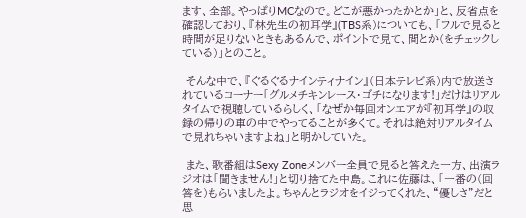ます、全部。やっぱりMCなので。どこが悪かったかとか」と、反省点を確認しており、『林先生の初耳学』(TBS系)についても、「フルで見ると時間が足りないときもあるんで、ポイントで見て、間とか(をチェックしている)」とのこと。

 そんな中で、『ぐるぐるナインティナイン』(日本テレビ系)内で放送されているコーナー「グルメチキンレース・ゴチになります!」だけはリアルタイムで視聴しているらしく、「なぜか毎回オンエアが『初耳学』の収録の帰りの車の中でやってることが多くて。それは絶対リアルタイムで見れちゃいますよね」と明かしていた。

 また、歌番組はSexy Zoneメンバー全員で見ると答えた一方、出演ラジオは「聞きません!」と切り捨てた中島。これに佐藤は、「一番の(回答を)もらいましたよ。ちゃんとラジオをイジってくれた、“優しさ”だと思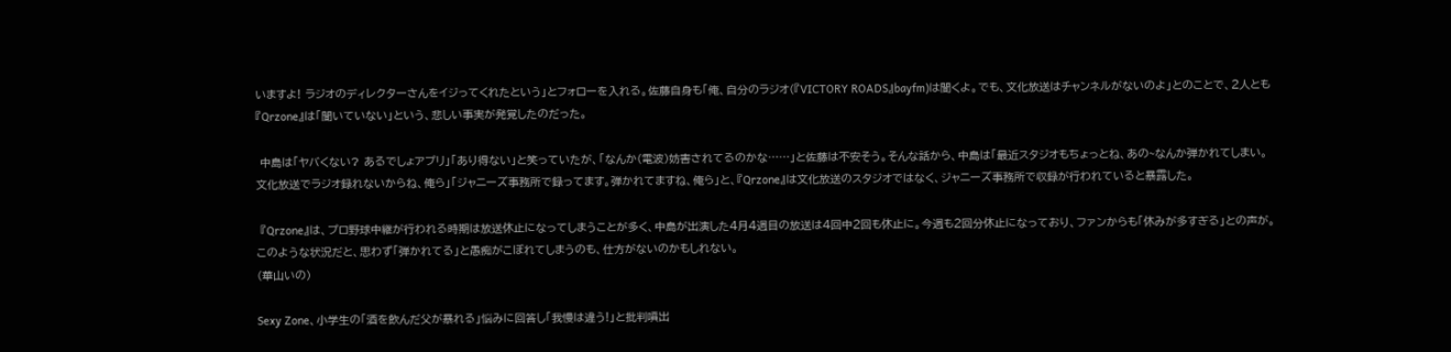いますよ! ラジオのディレクターさんをイジってくれたという」とフォローを入れる。佐藤自身も「俺、自分のラジオ(『VICTORY ROADS』bayfm)は聞くよ。でも、文化放送はチャンネルがないのよ」とのことで、2人とも『Qrzone』は「聞いていない」という、悲しい事実が発覚したのだった。

 中島は「ヤバくない? あるでしょアプリ」「あり得ない」と笑っていたが、「なんか(電波)妨害されてるのかな……」と佐藤は不安そう。そんな話から、中島は「最近スタジオもちょっとね、あの~なんか弾かれてしまい。文化放送でラジオ録れないからね、俺ら」「ジャニーズ事務所で録ってます。弾かれてますね、俺ら」と、『Qrzone』は文化放送のスタジオではなく、ジャニーズ事務所で収録が行われていると暴露した。

 『Qrzone』は、プロ野球中継が行われる時期は放送休止になってしまうことが多く、中島が出演した4月4週目の放送は4回中2回も休止に。今週も2回分休止になっており、ファンからも「休みが多すぎる」との声が。このような状況だと、思わず「弾かれてる」と愚痴がこぼれてしまうのも、仕方がないのかもしれない。
(華山いの)

Sexy Zone、小学生の「酒を飲んだ父が暴れる」悩みに回答し「我慢は違う!」と批判噴出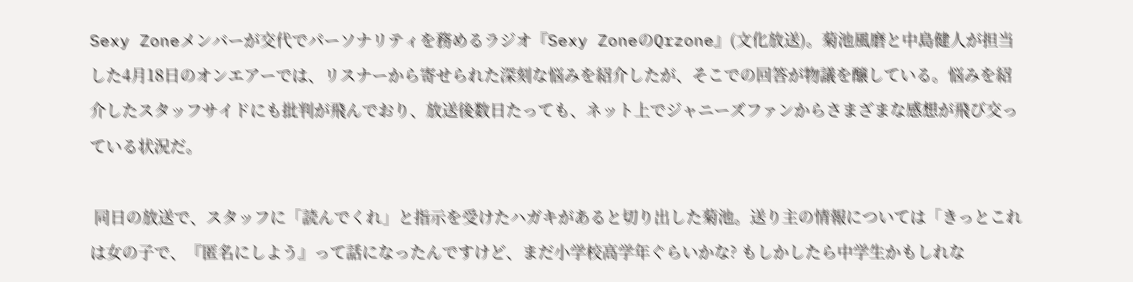Sexy Zoneメンバーが交代でパーソナリティを務めるラジオ『Sexy ZoneのQrzone』(文化放送)。菊池風磨と中島健人が担当した4月18日のオンエアーでは、リスナーから寄せられた深刻な悩みを紹介したが、そこでの回答が物議を醸している。悩みを紹介したスタッフサイドにも批判が飛んでおり、放送後数日たっても、ネット上でジャニーズファンからさまざまな感想が飛び交っている状況だ。

 同日の放送で、スタッフに「読んでくれ」と指示を受けたハガキがあると切り出した菊池。送り主の情報については「きっとこれは女の子で、『匿名にしよう』って話になったんですけど、まだ小学校高学年ぐらいかな? もしかしたら中学生かもしれな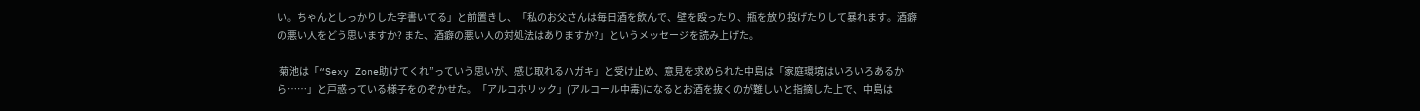い。ちゃんとしっかりした字書いてる」と前置きし、「私のお父さんは毎日酒を飲んで、壁を殴ったり、瓶を放り投げたりして暴れます。酒癖の悪い人をどう思いますか? また、酒癖の悪い人の対処法はありますか?」というメッセージを読み上げた。

 菊池は「“Sexy Zone助けてくれ”っていう思いが、感じ取れるハガキ」と受け止め、意見を求められた中島は「家庭環境はいろいろあるから……」と戸惑っている様子をのぞかせた。「アルコホリック」(アルコール中毒)になるとお酒を抜くのが難しいと指摘した上で、中島は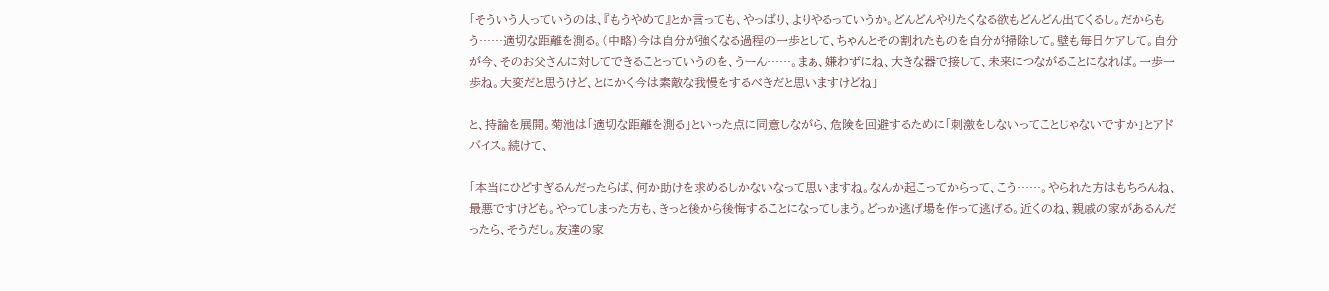「そういう人っていうのは、『もうやめて』とか言っても、やっぱり、よりやるっていうか。どんどんやりたくなる欲もどんどん出てくるし。だからもう……適切な距離を測る。(中略)今は自分が強くなる過程の一歩として、ちゃんとその割れたものを自分が掃除して。壁も毎日ケアして。自分が今、そのお父さんに対してできることっていうのを、うーん……。まぁ、嫌わずにね、大きな器で接して、未来につながることになれば。一歩一歩ね。大変だと思うけど、とにかく今は素敵な我慢をするべきだと思いますけどね」

と、持論を展開。菊池は「適切な距離を測る」といった点に同意しながら、危険を回避するために「刺激をしないってことじゃないですか」とアドバイス。続けて、

「本当にひどすぎるんだったらば、何か助けを求めるしかないなって思いますね。なんか起こってからって、こう……。やられた方はもちろんね、最悪ですけども。やってしまった方も、きっと後から後悔することになってしまう。どっか逃げ場を作って逃げる。近くのね、親戚の家があるんだったら、そうだし。友達の家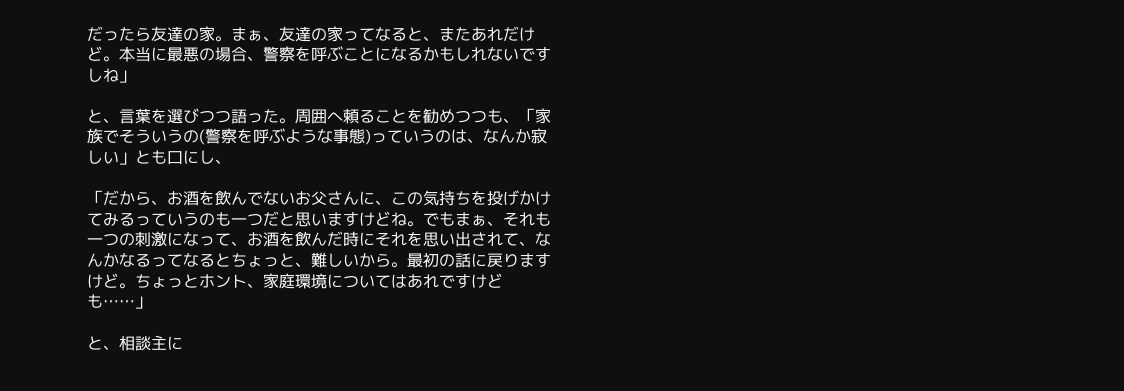だったら友達の家。まぁ、友達の家ってなると、またあれだけど。本当に最悪の場合、警察を呼ぶことになるかもしれないですしね」

と、言葉を選びつつ語った。周囲へ頼ることを勧めつつも、「家族でそういうの(警察を呼ぶような事態)っていうのは、なんか寂しい」とも口にし、

「だから、お酒を飲んでないお父さんに、この気持ちを投げかけてみるっていうのも一つだと思いますけどね。でもまぁ、それも一つの刺激になって、お酒を飲んだ時にそれを思い出されて、なんかなるってなるとちょっと、難しいから。最初の話に戻りますけど。ちょっとホント、家庭環境についてはあれですけども……」

と、相談主に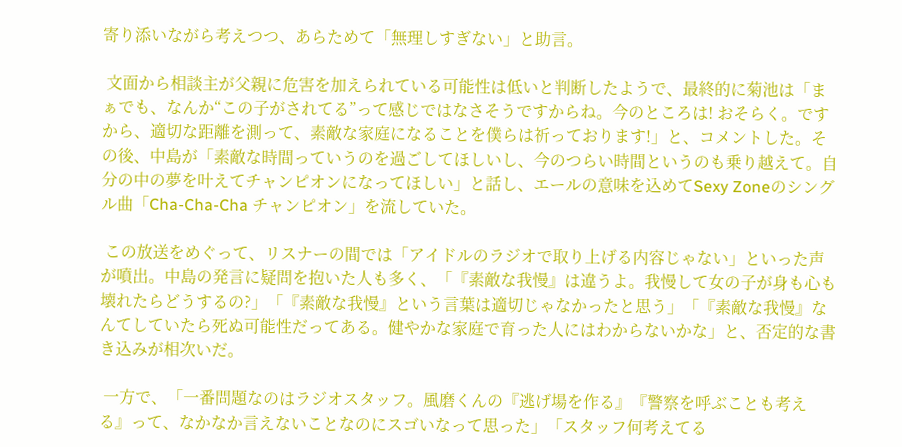寄り添いながら考えつつ、あらためて「無理しすぎない」と助言。

 文面から相談主が父親に危害を加えられている可能性は低いと判断したようで、最終的に菊池は「まぁでも、なんか“この子がされてる”って感じではなさそうですからね。今のところは! おそらく。ですから、適切な距離を測って、素敵な家庭になることを僕らは祈っております!」と、コメントした。その後、中島が「素敵な時間っていうのを過ごしてほしいし、今のつらい時間というのも乗り越えて。自分の中の夢を叶えてチャンピオンになってほしい」と話し、エールの意味を込めてSexy Zoneのシングル曲「Cha-Cha-Cha チャンピオン」を流していた。

 この放送をめぐって、リスナーの間では「アイドルのラジオで取り上げる内容じゃない」といった声が噴出。中島の発言に疑問を抱いた人も多く、「『素敵な我慢』は違うよ。我慢して女の子が身も心も壊れたらどうするの?」「『素敵な我慢』という言葉は適切じゃなかったと思う」「『素敵な我慢』なんてしていたら死ぬ可能性だってある。健やかな家庭で育った人にはわからないかな」と、否定的な書き込みが相次いだ。

 一方で、「一番問題なのはラジオスタッフ。風磨くんの『逃げ場を作る』『警察を呼ぶことも考える』って、なかなか言えないことなのにスゴいなって思った」「スタッフ何考えてる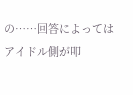の……回答によってはアイドル側が叩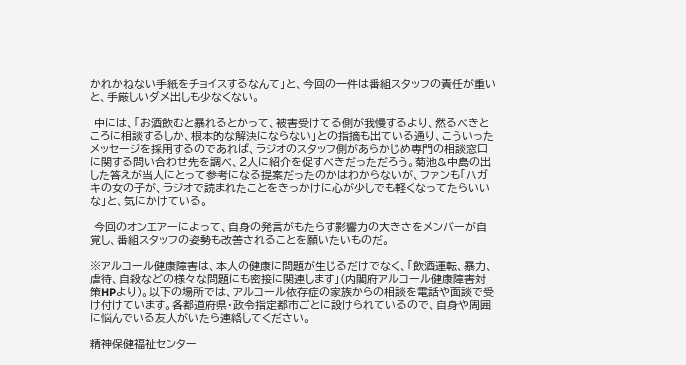かれかねない手紙をチョイスするなんて」と、今回の一件は番組スタッフの責任が重いと、手厳しいダメ出しも少なくない。

 中には、「お酒飲むと暴れるとかって、被害受けてる側が我慢するより、然るべきところに相談するしか、根本的な解決にならない」との指摘も出ている通り、こういったメッセージを採用するのであれば、ラジオのスタッフ側があらかじめ専門の相談窓口に関する問い合わせ先を調べ、2人に紹介を促すべきだっただろう。菊池&中島の出した答えが当人にとって参考になる提案だったのかはわからないが、ファンも「ハガキの女の子が、ラジオで読まれたことをきっかけに心が少しでも軽くなってたらいいな」と、気にかけている。

 今回のオンエアーによって、自身の発言がもたらす影響力の大きさをメンバーが自覚し、番組スタッフの姿勢も改善されることを願いたいものだ。

※アルコール健康障害は、本人の健康に問題が生じるだけでなく、「飲酒運転、暴力、虐待、自殺などの様々な問題にも密接に関連します」(内閣府アルコール健康障害対策HPより)。以下の場所では、アルコール依存症の家族からの相談を電話や面談で受け付けています。各都道府県・政令指定都市ごとに設けられているので、自身や周囲に悩んでいる友人がいたら連絡してください。

精神保健福祉センター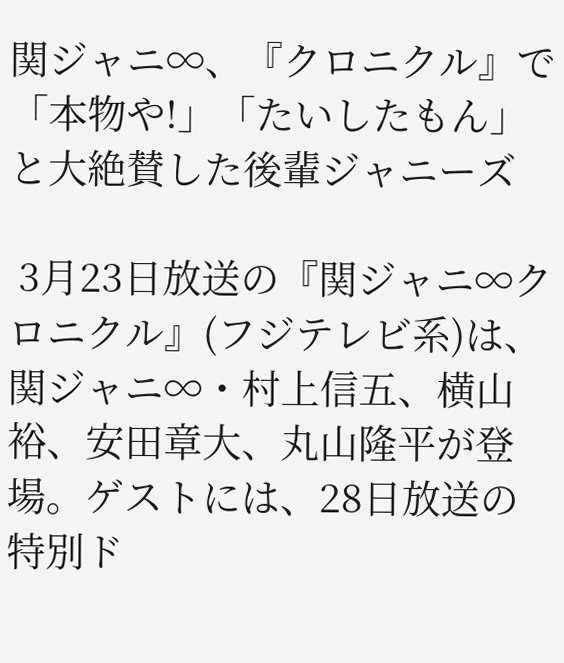関ジャニ∞、『クロニクル』で「本物や!」「たいしたもん」と大絶賛した後輩ジャニーズ

 3月23日放送の『関ジャニ∞クロニクル』(フジテレビ系)は、関ジャニ∞・村上信五、横山裕、安田章大、丸山隆平が登場。ゲストには、28日放送の特別ド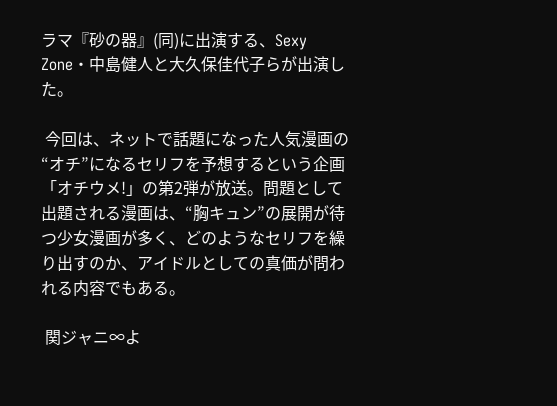ラマ『砂の器』(同)に出演する、Sexy Zone・中島健人と大久保佳代子らが出演した。

 今回は、ネットで話題になった人気漫画の“オチ”になるセリフを予想するという企画「オチウメ!」の第2弾が放送。問題として出題される漫画は、“胸キュン”の展開が待つ少女漫画が多く、どのようなセリフを繰り出すのか、アイドルとしての真価が問われる内容でもある。

 関ジャニ∞よ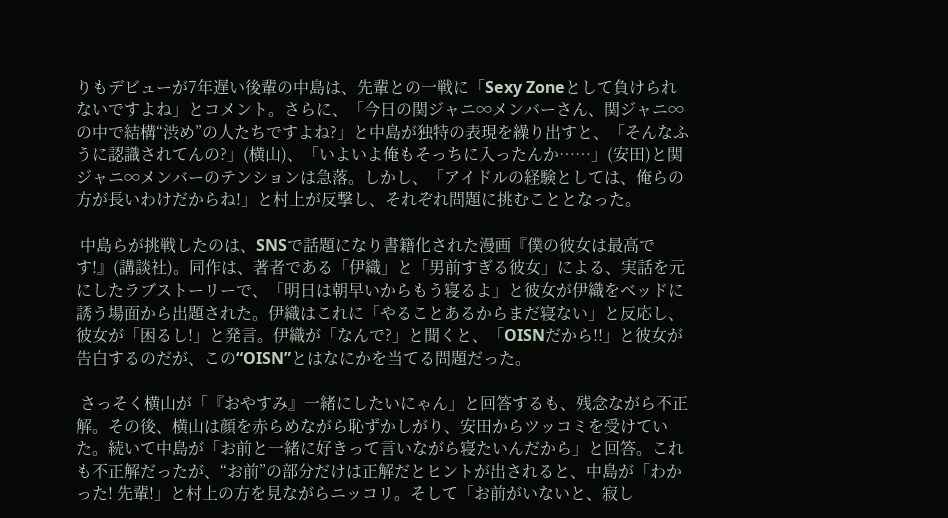りもデビューが7年遅い後輩の中島は、先輩との一戦に「Sexy Zoneとして負けられないですよね」とコメント。さらに、「今日の関ジャニ∞メンバーさん、関ジャニ∞の中で結構“渋め”の人たちですよね?」と中島が独特の表現を繰り出すと、「そんなふうに認識されてんの?」(横山)、「いよいよ俺もそっちに入ったんか……」(安田)と関ジャニ∞メンバーのテンションは急落。しかし、「アイドルの経験としては、俺らの方が長いわけだからね!」と村上が反撃し、それぞれ問題に挑むこととなった。

 中島らが挑戦したのは、SNSで話題になり書籍化された漫画『僕の彼女は最高です!』(講談社)。同作は、著者である「伊織」と「男前すぎる彼女」による、実話を元にしたラブストーリーで、「明日は朝早いからもう寝るよ」と彼女が伊織をベッドに誘う場面から出題された。伊織はこれに「やることあるからまだ寝ない」と反応し、彼女が「困るし!」と発言。伊織が「なんで?」と聞くと、「OISNだから!!」と彼女が告白するのだが、この“OISN”とはなにかを当てる問題だった。

 さっそく横山が「『おやすみ』一緒にしたいにゃん」と回答するも、残念ながら不正解。その後、横山は顔を赤らめながら恥ずかしがり、安田からツッコミを受けていた。続いて中島が「お前と一緒に好きって言いながら寝たいんだから」と回答。これも不正解だったが、“お前”の部分だけは正解だとヒントが出されると、中島が「わかった! 先輩!」と村上の方を見ながらニッコリ。そして「お前がいないと、寂し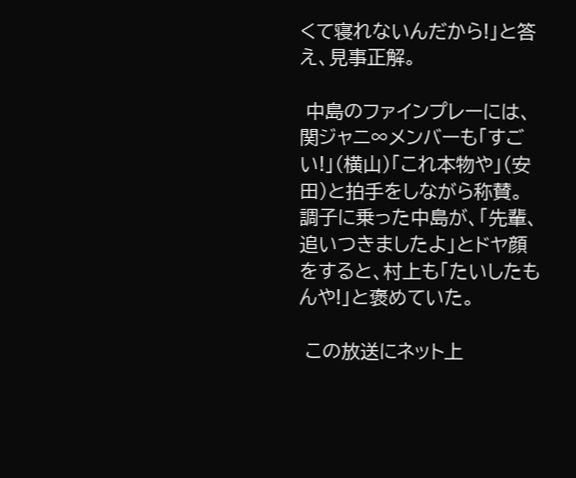くて寝れないんだから!」と答え、見事正解。

 中島のファインプレーには、関ジャニ∞メンバーも「すごい!」(横山)「これ本物や」(安田)と拍手をしながら称賛。調子に乗った中島が、「先輩、追いつきましたよ」とドヤ顔をすると、村上も「たいしたもんや!」と褒めていた。

 この放送にネット上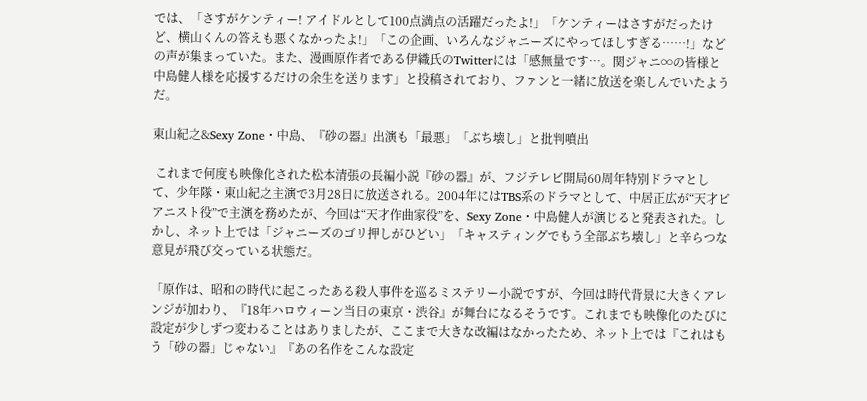では、「さすがケンティー! アイドルとして100点満点の活躍だったよ!」「ケンティーはさすがだったけど、横山くんの答えも悪くなかったよ!」「この企画、いろんなジャニーズにやってほしすぎる……!」などの声が集まっていた。また、漫画原作者である伊織氏のTwitterには「感無量です…。関ジャニ∞の皆様と中島健人様を応援するだけの余生を送ります」と投稿されており、ファンと一緒に放送を楽しんでいたようだ。

東山紀之&Sexy Zone・中島、『砂の器』出演も「最悪」「ぶち壊し」と批判噴出

 これまで何度も映像化された松本清張の長編小説『砂の器』が、フジテレビ開局60周年特別ドラマとして、少年隊・東山紀之主演で3月28日に放送される。2004年にはTBS系のドラマとして、中居正広が“天才ピアニスト役”で主演を務めたが、今回は“天才作曲家役”を、Sexy Zone・中島健人が演じると発表された。しかし、ネット上では「ジャニーズのゴリ押しがひどい」「キャスティングでもう全部ぶち壊し」と辛らつな意見が飛び交っている状態だ。

「原作は、昭和の時代に起こったある殺人事件を巡るミステリー小説ですが、今回は時代背景に大きくアレンジが加わり、『18年ハロウィーン当日の東京・渋谷』が舞台になるそうです。これまでも映像化のたびに設定が少しずつ変わることはありましたが、ここまで大きな改編はなかったため、ネット上では『これはもう「砂の器」じゃない』『あの名作をこんな設定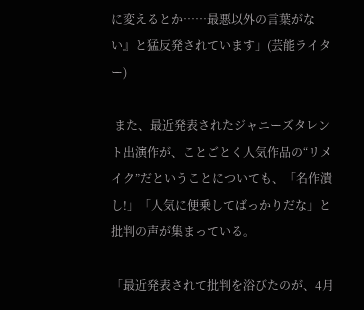に変えるとか……最悪以外の言葉がない』と猛反発されています」(芸能ライター)

 また、最近発表されたジャニーズタレント出演作が、ことごとく人気作品の“リメイク”だということについても、「名作潰し!」「人気に便乗してばっかりだな」と批判の声が集まっている。

「最近発表されて批判を浴びたのが、4月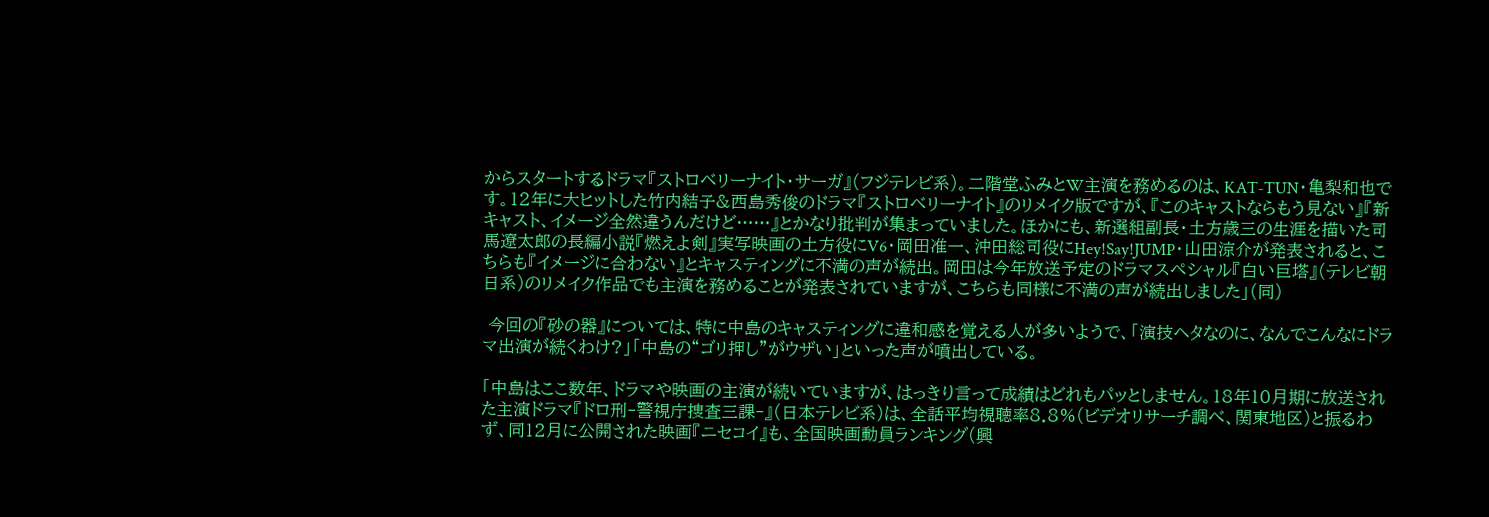からスタートするドラマ『ストロベリーナイト・サーガ』(フジテレビ系)。二階堂ふみとW主演を務めるのは、KAT-TUN・亀梨和也です。12年に大ヒットした竹内結子&西島秀俊のドラマ『ストロベリーナイト』のリメイク版ですが、『このキャストならもう見ない』『新キャスト、イメージ全然違うんだけど……』とかなり批判が集まっていました。ほかにも、新選組副長・土方歳三の生涯を描いた司馬遼太郎の長編小説『燃えよ剣』実写映画の土方役にV6・岡田准一、沖田総司役にHey!Say!JUMP・山田涼介が発表されると、こちらも『イメージに合わない』とキャスティングに不満の声が続出。岡田は今年放送予定のドラマスペシャル『白い巨塔』(テレビ朝日系)のリメイク作品でも主演を務めることが発表されていますが、こちらも同様に不満の声が続出しました」(同)

 今回の『砂の器』については、特に中島のキャスティングに違和感を覚える人が多いようで、「演技ヘタなのに、なんでこんなにドラマ出演が続くわけ?」「中島の“ゴリ押し”がウザい」といった声が噴出している。

「中島はここ数年、ドラマや映画の主演が続いていますが、はっきり言って成績はどれもパッとしません。18年10月期に放送された主演ドラマ『ドロ刑‐警視庁捜査三課‐』(日本テレビ系)は、全話平均視聴率8.8%(ビデオリサーチ調べ、関東地区)と振るわず、同12月に公開された映画『ニセコイ』も、全国映画動員ランキング(興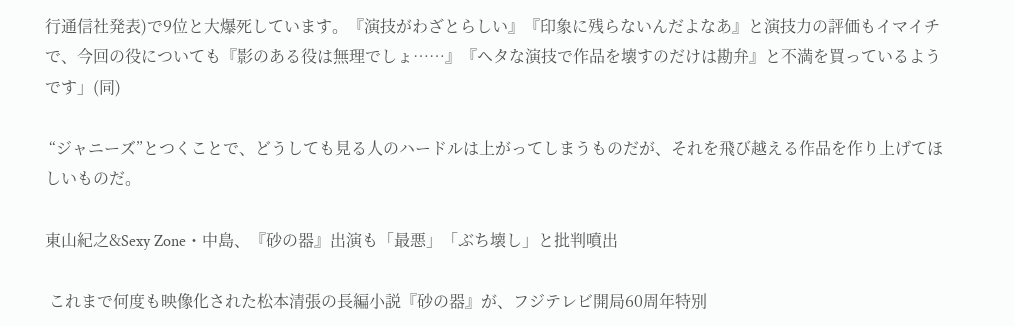行通信社発表)で9位と大爆死しています。『演技がわざとらしい』『印象に残らないんだよなあ』と演技力の評価もイマイチで、今回の役についても『影のある役は無理でしょ……』『ヘタな演技で作品を壊すのだけは勘弁』と不満を買っているようです」(同)

 “ジャニーズ”とつくことで、どうしても見る人のハードルは上がってしまうものだが、それを飛び越える作品を作り上げてほしいものだ。

東山紀之&Sexy Zone・中島、『砂の器』出演も「最悪」「ぶち壊し」と批判噴出

 これまで何度も映像化された松本清張の長編小説『砂の器』が、フジテレビ開局60周年特別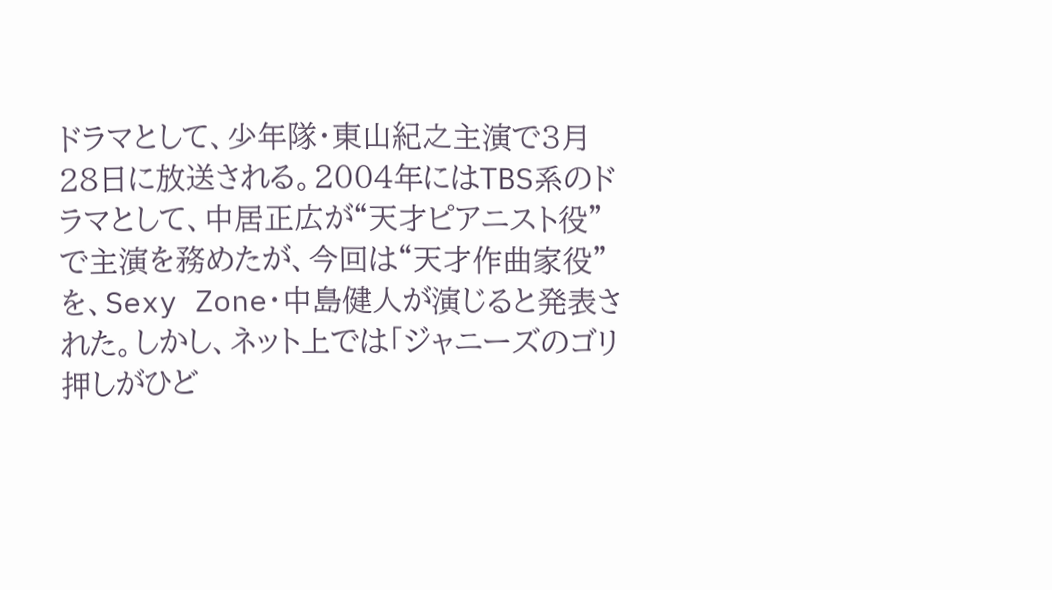ドラマとして、少年隊・東山紀之主演で3月28日に放送される。2004年にはTBS系のドラマとして、中居正広が“天才ピアニスト役”で主演を務めたが、今回は“天才作曲家役”を、Sexy Zone・中島健人が演じると発表された。しかし、ネット上では「ジャニーズのゴリ押しがひど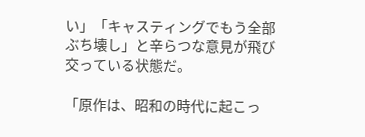い」「キャスティングでもう全部ぶち壊し」と辛らつな意見が飛び交っている状態だ。

「原作は、昭和の時代に起こっ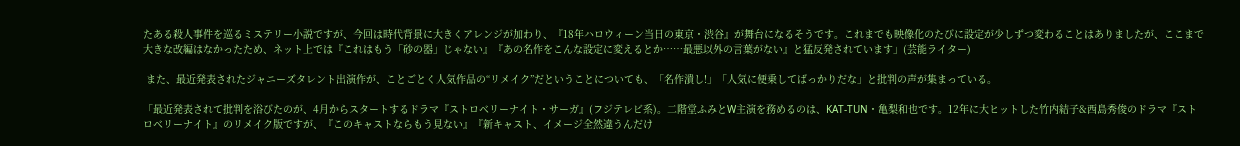たある殺人事件を巡るミステリー小説ですが、今回は時代背景に大きくアレンジが加わり、『18年ハロウィーン当日の東京・渋谷』が舞台になるそうです。これまでも映像化のたびに設定が少しずつ変わることはありましたが、ここまで大きな改編はなかったため、ネット上では『これはもう「砂の器」じゃない』『あの名作をこんな設定に変えるとか……最悪以外の言葉がない』と猛反発されています」(芸能ライター)

 また、最近発表されたジャニーズタレント出演作が、ことごとく人気作品の“リメイク”だということについても、「名作潰し!」「人気に便乗してばっかりだな」と批判の声が集まっている。

「最近発表されて批判を浴びたのが、4月からスタートするドラマ『ストロベリーナイト・サーガ』(フジテレビ系)。二階堂ふみとW主演を務めるのは、KAT-TUN・亀梨和也です。12年に大ヒットした竹内結子&西島秀俊のドラマ『ストロベリーナイト』のリメイク版ですが、『このキャストならもう見ない』『新キャスト、イメージ全然違うんだけ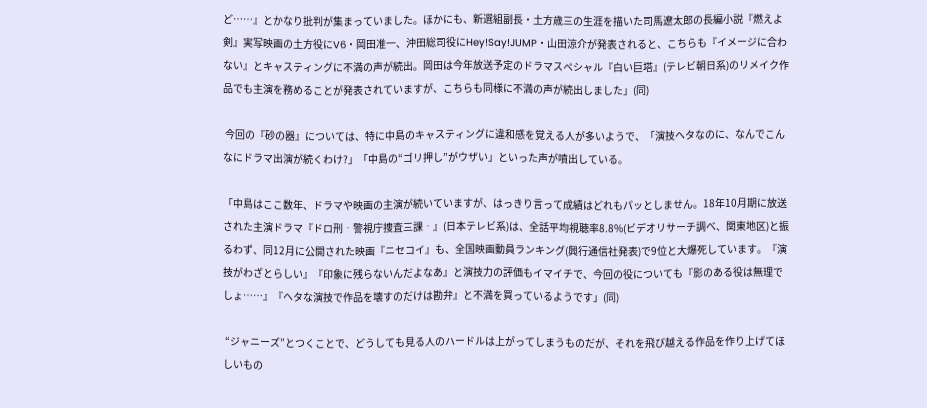ど……』とかなり批判が集まっていました。ほかにも、新選組副長・土方歳三の生涯を描いた司馬遼太郎の長編小説『燃えよ剣』実写映画の土方役にV6・岡田准一、沖田総司役にHey!Say!JUMP・山田涼介が発表されると、こちらも『イメージに合わない』とキャスティングに不満の声が続出。岡田は今年放送予定のドラマスペシャル『白い巨塔』(テレビ朝日系)のリメイク作品でも主演を務めることが発表されていますが、こちらも同様に不満の声が続出しました」(同)

 今回の『砂の器』については、特に中島のキャスティングに違和感を覚える人が多いようで、「演技ヘタなのに、なんでこんなにドラマ出演が続くわけ?」「中島の“ゴリ押し”がウザい」といった声が噴出している。

「中島はここ数年、ドラマや映画の主演が続いていますが、はっきり言って成績はどれもパッとしません。18年10月期に放送された主演ドラマ『ドロ刑‐警視庁捜査三課‐』(日本テレビ系)は、全話平均視聴率8.8%(ビデオリサーチ調べ、関東地区)と振るわず、同12月に公開された映画『ニセコイ』も、全国映画動員ランキング(興行通信社発表)で9位と大爆死しています。『演技がわざとらしい』『印象に残らないんだよなあ』と演技力の評価もイマイチで、今回の役についても『影のある役は無理でしょ……』『ヘタな演技で作品を壊すのだけは勘弁』と不満を買っているようです」(同)

 “ジャニーズ”とつくことで、どうしても見る人のハードルは上がってしまうものだが、それを飛び越える作品を作り上げてほしいもの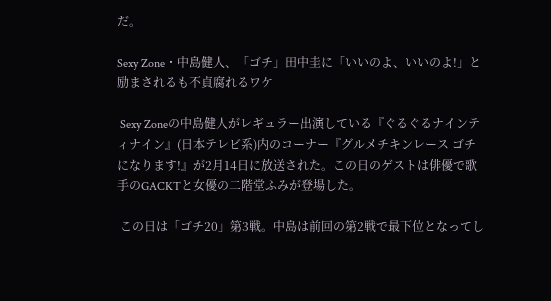だ。

Sexy Zone・中島健人、「ゴチ」田中圭に「いいのよ、いいのよ!」と励まされるも不貞腐れるワケ

 Sexy Zoneの中島健人がレギュラー出演している『ぐるぐるナインティナイン』(日本テレビ系)内のコーナー『グルメチキンレース ゴチになります!』が2月14日に放送された。この日のゲストは俳優で歌手のGACKTと女優の二階堂ふみが登場した。

 この日は「ゴチ20」第3戦。中島は前回の第2戦で最下位となってし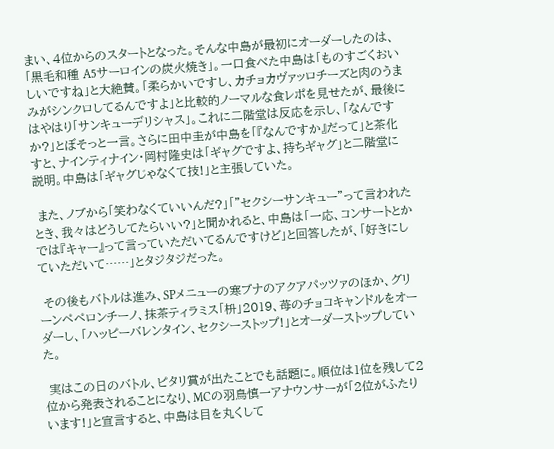まい、4位からのスタートとなった。そんな中島が最初にオーダーしたのは、「黒毛和種 A5サーロインの炭火焼き」。一口食べた中島は「ものすごくおいしいですね」と大絶賛。「柔らかいですし、カチョカヴァッロチーズと肉のうまみがシンクロしてるんですよ」と比較的ノーマルな食レポを見せたが、最後にはやはり「サンキューデリシャス」。これに二階堂は反応を示し、「なんですか?」とぼそっと一言。さらに田中圭が中島を「『なんですか』だって」と茶化すと、ナインティナイン・岡村隆史は「ギャグですよ、持ちギャグ」と二階堂に説明。中島は「ギャグじゃなくて技!」と主張していた。

 また、ノブから「笑わなくていいんだ?」「”セクシーサンキュー”って言われたとき、我々はどうしてたらいい?」と聞かれると、中島は「一応、コンサートとかでは『キャー』って言っていただいてるんですけど」と回答したが、「好きにしていただいて……」とタジタジだった。

 その後もバトルは進み、SPメニューの寒ブナのアクアパッツァのほか、グリーンペペロンチーノ、抹茶ティラミス「枡」2019、苺のチョコキャンドルをオーダーし、「ハッピーバレンタイン、セクシーストップ!」とオーダーストップしていた。

 実はこの日のバトル、ピタリ賞が出たことでも話題に。順位は1位を残して2位から発表されることになり、MCの羽鳥慎一アナウンサーが「2位がふたりいます!」と宣言すると、中島は目を丸くして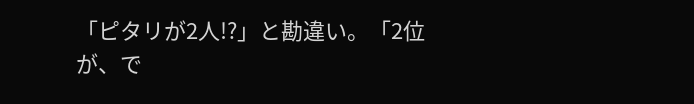「ピタリが2人!?」と勘違い。「2位が、で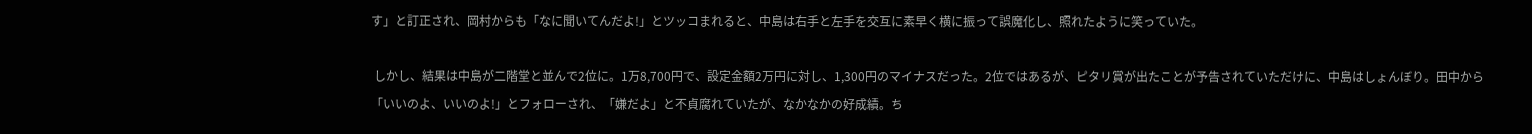す」と訂正され、岡村からも「なに聞いてんだよ!」とツッコまれると、中島は右手と左手を交互に素早く横に振って誤魔化し、照れたように笑っていた。

 しかし、結果は中島が二階堂と並んで2位に。1万8,700円で、設定金額2万円に対し、1,300円のマイナスだった。2位ではあるが、ピタリ賞が出たことが予告されていただけに、中島はしょんぼり。田中から「いいのよ、いいのよ!」とフォローされ、「嫌だよ」と不貞腐れていたが、なかなかの好成績。ち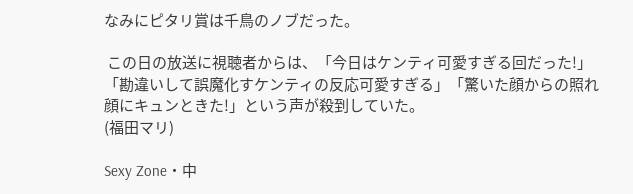なみにピタリ賞は千鳥のノブだった。

 この日の放送に視聴者からは、「今日はケンティ可愛すぎる回だった!」「勘違いして誤魔化すケンティの反応可愛すぎる」「驚いた顔からの照れ顔にキュンときた!」という声が殺到していた。
(福田マリ)

Sexy Zone・中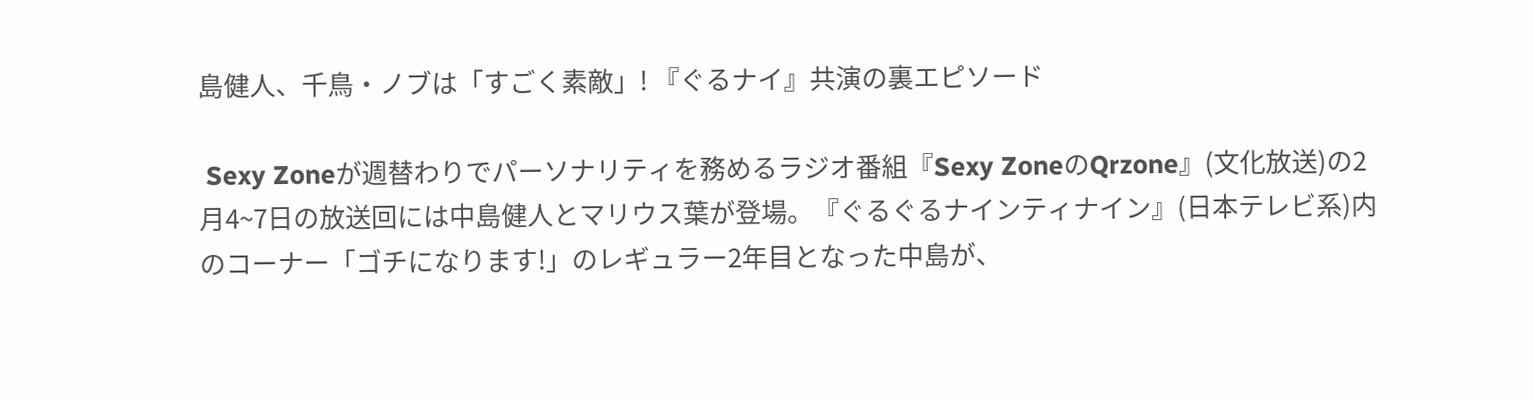島健人、千鳥・ノブは「すごく素敵」! 『ぐるナイ』共演の裏エピソード

 Sexy Zoneが週替わりでパーソナリティを務めるラジオ番組『Sexy ZoneのQrzone』(文化放送)の2月4~7日の放送回には中島健人とマリウス葉が登場。『ぐるぐるナインティナイン』(日本テレビ系)内のコーナー「ゴチになります!」のレギュラー2年目となった中島が、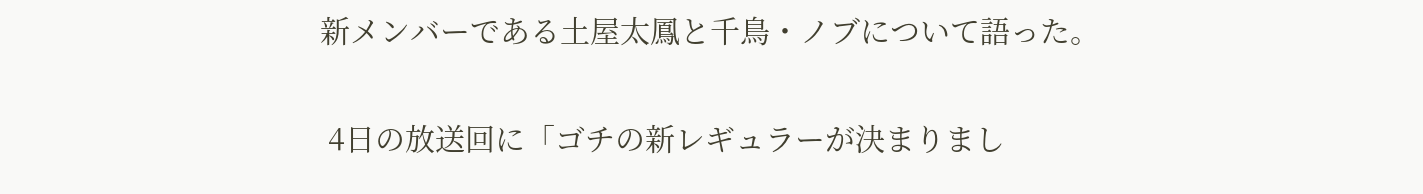新メンバーである土屋太鳳と千鳥・ノブについて語った。

 4日の放送回に「ゴチの新レギュラーが決まりまし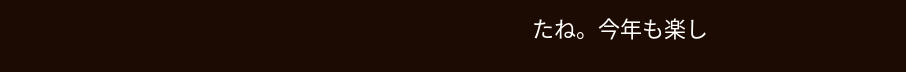たね。今年も楽し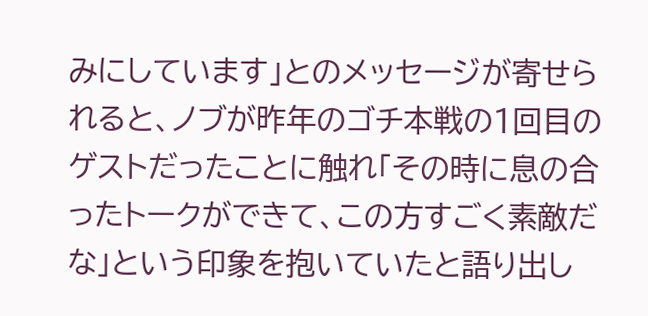みにしています」とのメッセージが寄せられると、ノブが昨年のゴチ本戦の1回目のゲストだったことに触れ「その時に息の合ったトークができて、この方すごく素敵だな」という印象を抱いていたと語り出し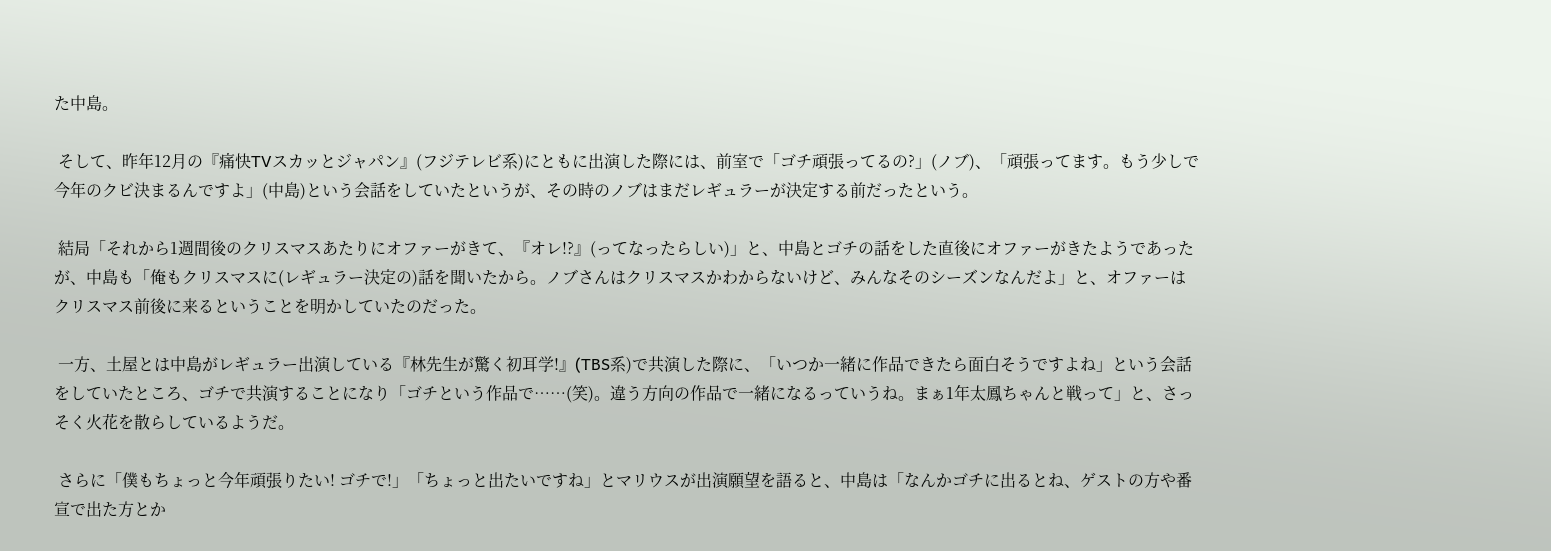た中島。

 そして、昨年12月の『痛快TVスカッとジャパン』(フジテレビ系)にともに出演した際には、前室で「ゴチ頑張ってるの?」(ノブ)、「頑張ってます。もう少しで今年のクビ決まるんですよ」(中島)という会話をしていたというが、その時のノブはまだレギュラーが決定する前だったという。

 結局「それから1週間後のクリスマスあたりにオファーがきて、『オレ!?』(ってなったらしい)」と、中島とゴチの話をした直後にオファーがきたようであったが、中島も「俺もクリスマスに(レギュラー決定の)話を聞いたから。ノブさんはクリスマスかわからないけど、みんなそのシーズンなんだよ」と、オファーはクリスマス前後に来るということを明かしていたのだった。

 一方、土屋とは中島がレギュラー出演している『林先生が驚く初耳学!』(TBS系)で共演した際に、「いつか一緒に作品できたら面白そうですよね」という会話をしていたところ、ゴチで共演することになり「ゴチという作品で……(笑)。違う方向の作品で一緒になるっていうね。まぁ1年太鳳ちゃんと戦って」と、さっそく火花を散らしているようだ。

 さらに「僕もちょっと今年頑張りたい! ゴチで!」「ちょっと出たいですね」とマリウスが出演願望を語ると、中島は「なんかゴチに出るとね、ゲストの方や番宣で出た方とか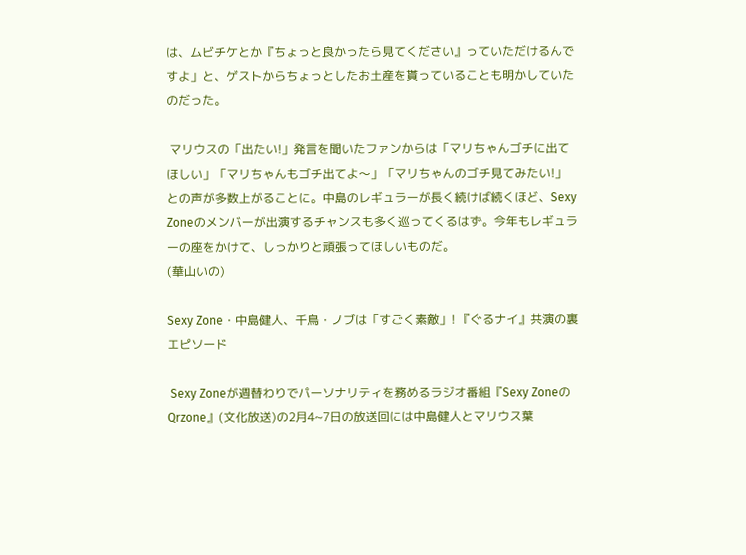は、ムビチケとか『ちょっと良かったら見てください』っていただけるんですよ」と、ゲストからちょっとしたお土産を貰っていることも明かしていたのだった。

 マリウスの「出たい!」発言を聞いたファンからは「マリちゃんゴチに出てほしい」「マリちゃんもゴチ出てよ〜」「マリちゃんのゴチ見てみたい!」との声が多数上がることに。中島のレギュラーが長く続けば続くほど、Sexy Zoneのメンバーが出演するチャンスも多く巡ってくるはず。今年もレギュラーの座をかけて、しっかりと頑張ってほしいものだ。
(華山いの)

Sexy Zone・中島健人、千鳥・ノブは「すごく素敵」! 『ぐるナイ』共演の裏エピソード

 Sexy Zoneが週替わりでパーソナリティを務めるラジオ番組『Sexy ZoneのQrzone』(文化放送)の2月4~7日の放送回には中島健人とマリウス葉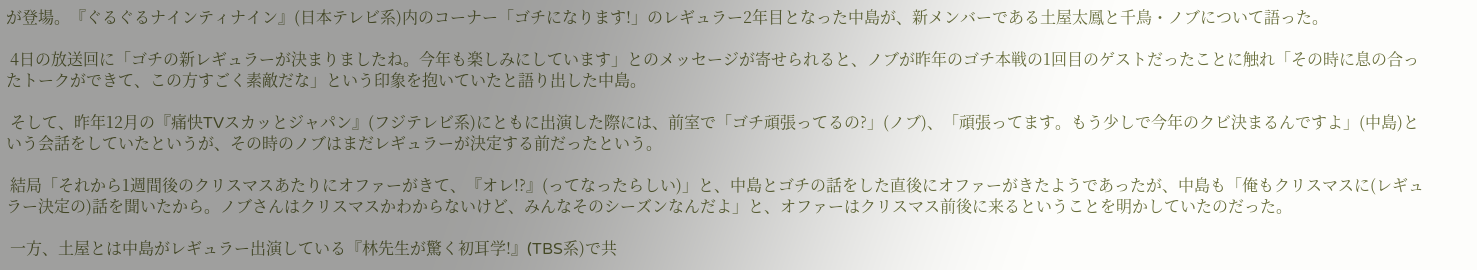が登場。『ぐるぐるナインティナイン』(日本テレビ系)内のコーナー「ゴチになります!」のレギュラー2年目となった中島が、新メンバーである土屋太鳳と千鳥・ノブについて語った。

 4日の放送回に「ゴチの新レギュラーが決まりましたね。今年も楽しみにしています」とのメッセージが寄せられると、ノブが昨年のゴチ本戦の1回目のゲストだったことに触れ「その時に息の合ったトークができて、この方すごく素敵だな」という印象を抱いていたと語り出した中島。

 そして、昨年12月の『痛快TVスカッとジャパン』(フジテレビ系)にともに出演した際には、前室で「ゴチ頑張ってるの?」(ノブ)、「頑張ってます。もう少しで今年のクビ決まるんですよ」(中島)という会話をしていたというが、その時のノブはまだレギュラーが決定する前だったという。

 結局「それから1週間後のクリスマスあたりにオファーがきて、『オレ!?』(ってなったらしい)」と、中島とゴチの話をした直後にオファーがきたようであったが、中島も「俺もクリスマスに(レギュラー決定の)話を聞いたから。ノブさんはクリスマスかわからないけど、みんなそのシーズンなんだよ」と、オファーはクリスマス前後に来るということを明かしていたのだった。

 一方、土屋とは中島がレギュラー出演している『林先生が驚く初耳学!』(TBS系)で共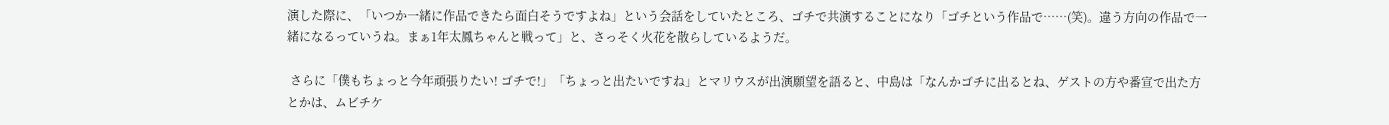演した際に、「いつか一緒に作品できたら面白そうですよね」という会話をしていたところ、ゴチで共演することになり「ゴチという作品で……(笑)。違う方向の作品で一緒になるっていうね。まぁ1年太鳳ちゃんと戦って」と、さっそく火花を散らしているようだ。

 さらに「僕もちょっと今年頑張りたい! ゴチで!」「ちょっと出たいですね」とマリウスが出演願望を語ると、中島は「なんかゴチに出るとね、ゲストの方や番宣で出た方とかは、ムビチケ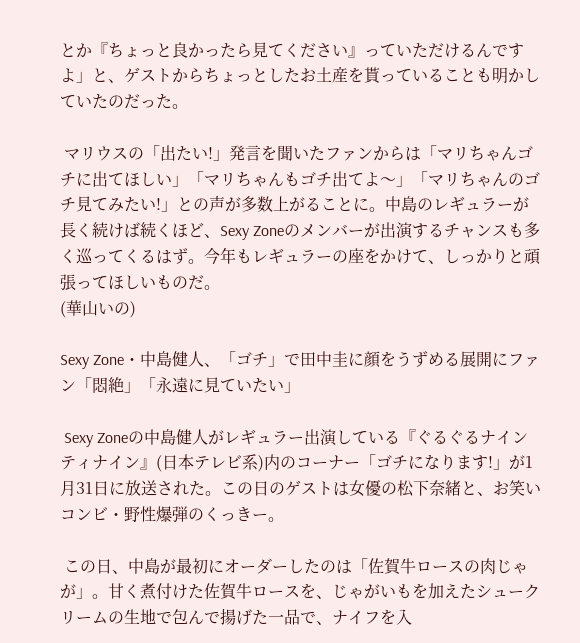とか『ちょっと良かったら見てください』っていただけるんですよ」と、ゲストからちょっとしたお土産を貰っていることも明かしていたのだった。

 マリウスの「出たい!」発言を聞いたファンからは「マリちゃんゴチに出てほしい」「マリちゃんもゴチ出てよ〜」「マリちゃんのゴチ見てみたい!」との声が多数上がることに。中島のレギュラーが長く続けば続くほど、Sexy Zoneのメンバーが出演するチャンスも多く巡ってくるはず。今年もレギュラーの座をかけて、しっかりと頑張ってほしいものだ。
(華山いの)

Sexy Zone・中島健人、「ゴチ」で田中圭に顔をうずめる展開にファン「悶絶」「永遠に見ていたい」

 Sexy Zoneの中島健人がレギュラー出演している『ぐるぐるナインティナイン』(日本テレビ系)内のコーナー「ゴチになります!」が1月31日に放送された。この日のゲストは女優の松下奈緒と、お笑いコンビ・野性爆弾のくっきー。

 この日、中島が最初にオーダーしたのは「佐賀牛ロースの肉じゃが」。甘く煮付けた佐賀牛ロースを、じゃがいもを加えたシュークリームの生地で包んで揚げた一品で、ナイフを入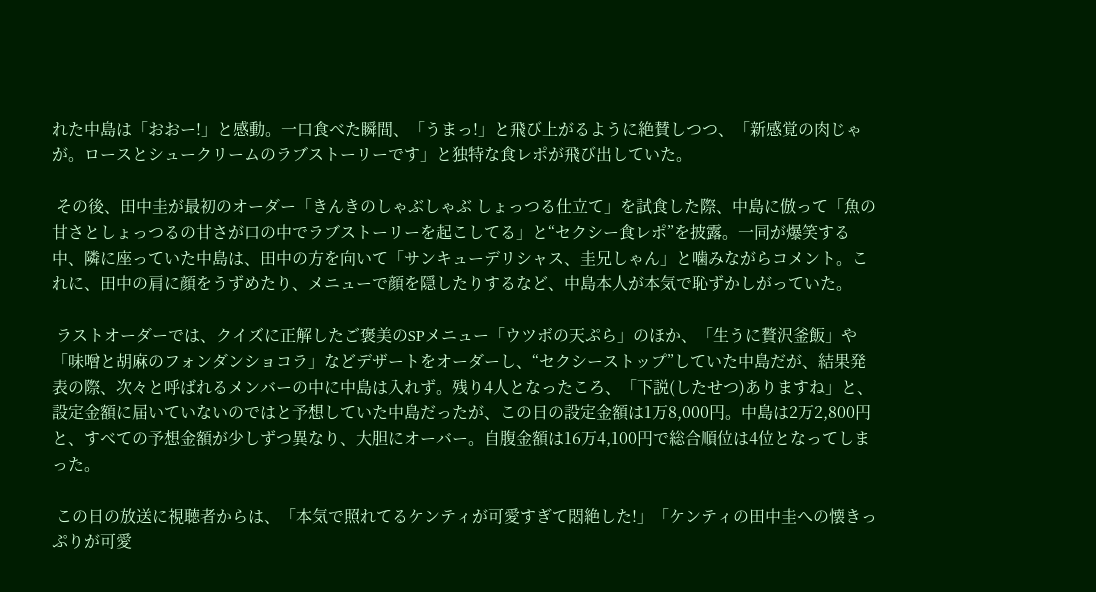れた中島は「おおー!」と感動。一口食べた瞬間、「うまっ!」と飛び上がるように絶賛しつつ、「新感覚の肉じゃが。ロースとシュークリームのラブストーリーです」と独特な食レポが飛び出していた。

 その後、田中圭が最初のオーダー「きんきのしゃぶしゃぶ しょっつる仕立て」を試食した際、中島に倣って「魚の甘さとしょっつるの甘さが口の中でラブストーリーを起こしてる」と“セクシー食レポ”を披露。一同が爆笑する中、隣に座っていた中島は、田中の方を向いて「サンキューデリシャス、圭兄しゃん」と噛みながらコメント。これに、田中の肩に顔をうずめたり、メニューで顔を隠したりするなど、中島本人が本気で恥ずかしがっていた。

 ラストオーダーでは、クイズに正解したご褒美のSPメニュー「ウツボの天ぷら」のほか、「生うに贅沢釜飯」や「味噌と胡麻のフォンダンショコラ」などデザートをオーダーし、“セクシーストップ”していた中島だが、結果発表の際、次々と呼ばれるメンバーの中に中島は入れず。残り4人となったころ、「下説(したせつ)ありますね」と、設定金額に届いていないのではと予想していた中島だったが、この日の設定金額は1万8,000円。中島は2万2,800円と、すべての予想金額が少しずつ異なり、大胆にオーバー。自腹金額は16万4,100円で総合順位は4位となってしまった。

 この日の放送に視聴者からは、「本気で照れてるケンティが可愛すぎて悶絶した!」「ケンティの田中圭への懐きっぷりが可愛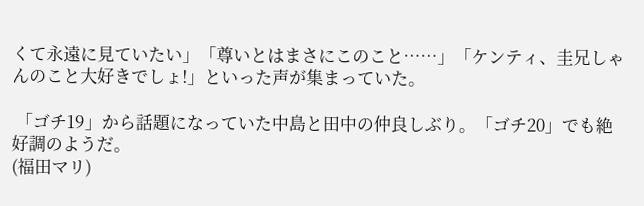くて永遠に見ていたい」「尊いとはまさにこのこと……」「ケンティ、圭兄しゃんのこと大好きでしょ!」といった声が集まっていた。

 「ゴチ19」から話題になっていた中島と田中の仲良しぶり。「ゴチ20」でも絶好調のようだ。
(福田マリ)